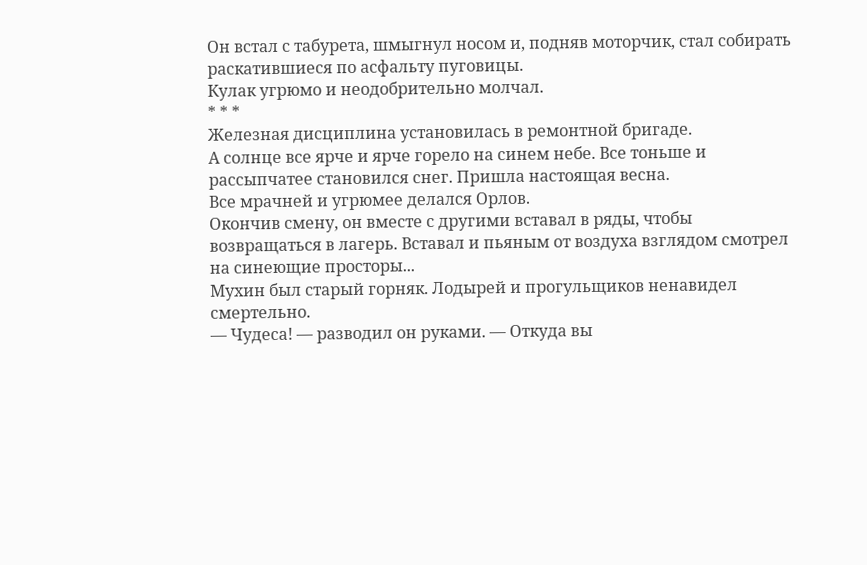Он встал с табурета, шмыгнул носом и, подняв моторчик, стал собирать раскатившиеся по асфальту пуговицы.
Кулак угрюмо и неодобрительно молчал.
* * *
Железная дисциплина установилась в ремонтной бригаде.
А солнце все ярче и ярче горело на синем небе. Все тоньше и рассыпчатее становился снег. Пришла настоящая весна.
Все мрачней и угрюмее делался Орлов.
Окончив смену, он вместе с другими вставал в ряды, чтобы возвращаться в лагерь. Вставал и пьяным от воздуха взглядом смотрел на синеющие просторы...
Мухин был старый горняк. Лодырей и прогульщиков ненавидел смертельно.
— Чудеса! — разводил он руками. — Откуда вы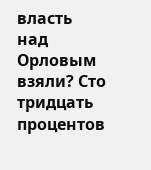власть над Орловым взяли? Сто тридцать процентов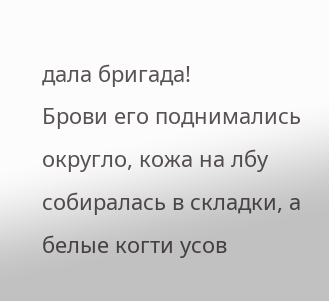дала бригада!
Брови его поднимались округло, кожа на лбу собиралась в складки, а белые когти усов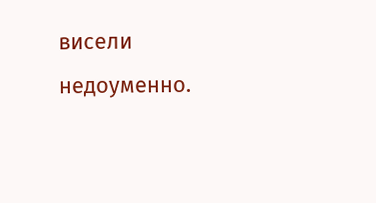висели недоуменно.